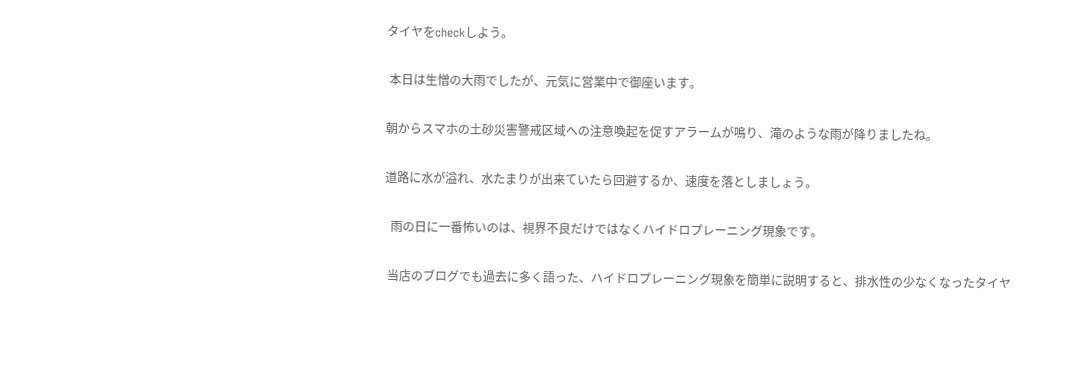タイヤをcheckしよう。

 本日は生憎の大雨でしたが、元気に営業中で御座います。

朝からスマホの土砂災害警戒区域への注意喚起を促すアラームが鳴り、滝のような雨が降りましたね。

道路に水が溢れ、水たまりが出来ていたら回避するか、速度を落としましょう。

  雨の日に一番怖いのは、視界不良だけではなくハイドロプレーニング現象です。

 当店のブログでも過去に多く語った、ハイドロプレーニング現象を簡単に説明すると、排水性の少なくなったタイヤ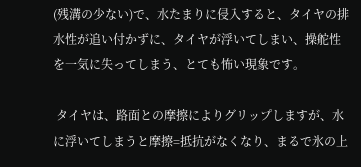(残溝の少ない)で、水たまりに侵入すると、タイヤの排水性が追い付かずに、タイヤが浮いてしまい、操舵性を一気に失ってしまう、とても怖い現象です。

 タイヤは、路面との摩擦によりグリップしますが、水に浮いてしまうと摩擦=抵抗がなくなり、まるで氷の上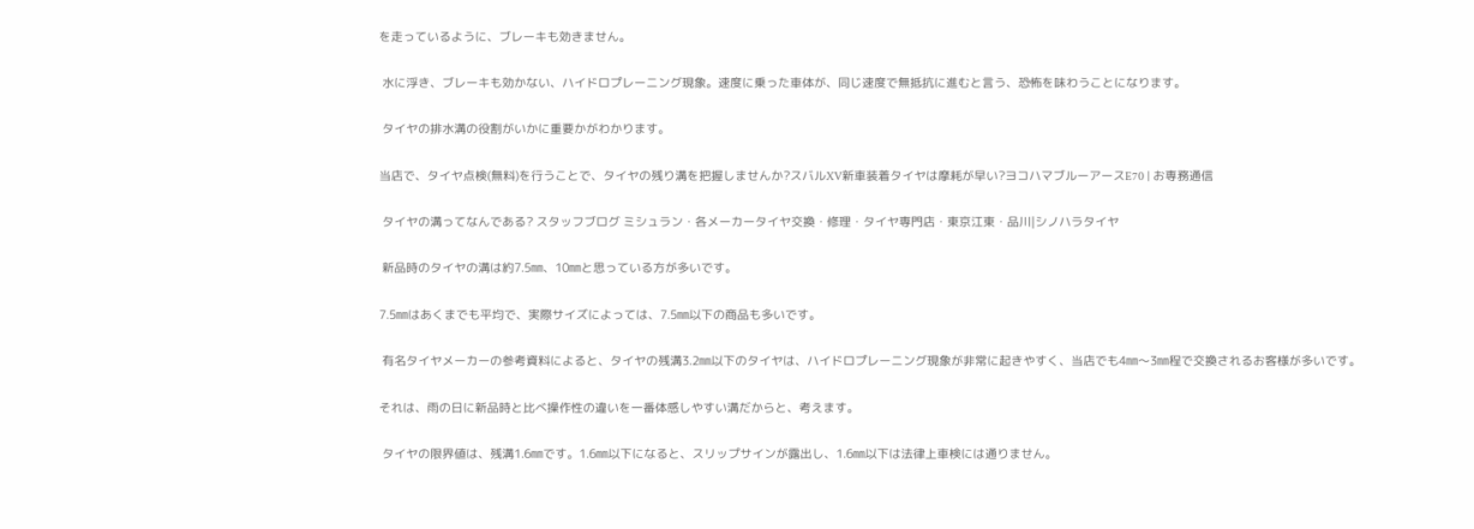を走っているように、ブレーキも効きません。

 水に浮き、ブレーキも効かない、ハイドロプレーニング現象。速度に乗った車体が、同じ速度で無抵抗に進むと言う、恐怖を味わうことになります。

 タイヤの排水溝の役割がいかに重要かがわかります。

当店で、タイヤ点検(無料)を行うことで、タイヤの残り溝を把握しませんか?スバルXV新車装着タイヤは摩耗が早い?ヨコハマブルーアースE70 | お専務通信

 タイヤの溝ってなんである? スタッフブログ ミシュラン・各メーカータイヤ交換・修理・タイヤ専門店・東京江東・品川|シノハラタイヤ

 新品時のタイヤの溝は約7.5㎜、10㎜と思っている方が多いです。

7.5㎜はあくまでも平均で、実際サイズによっては、7.5㎜以下の商品も多いです。

 有名タイヤメーカーの参考資料によると、タイヤの残溝3.2㎜以下のタイヤは、ハイドロプレーニング現象が非常に起きやすく、当店でも4㎜〜3㎜程で交換されるお客様が多いです。

それは、雨の日に新品時と比べ操作性の違いを一番体感しやすい溝だからと、考えます。

 タイヤの限界値は、残溝1.6㎜です。1.6㎜以下になると、スリップサインが露出し、1.6㎜以下は法律上車検には通りません。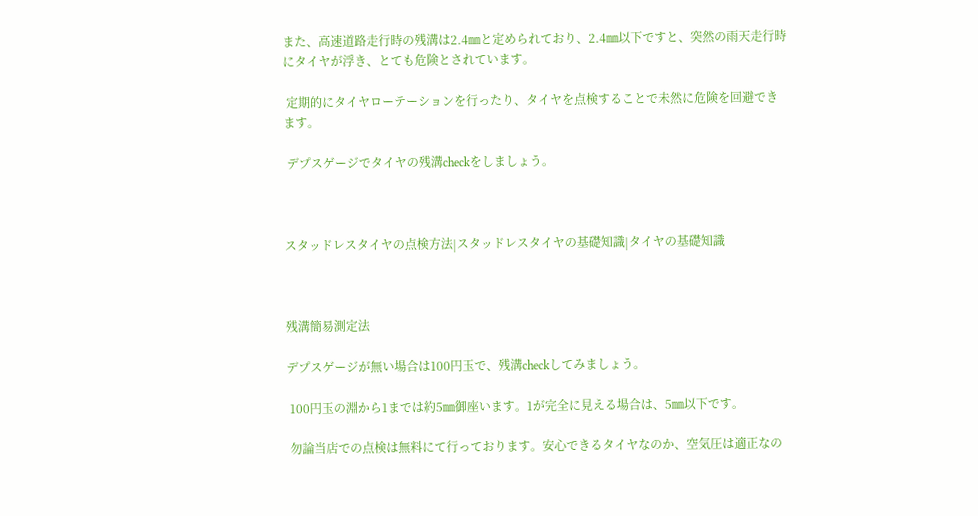また、高速道路走行時の残溝は2.4㎜と定められており、2.4㎜以下ですと、突然の雨天走行時にタイヤが浮き、とても危険とされています。

 定期的にタイヤローテーションを行ったり、タイヤを点検することで未然に危険を回避できます。

 デプスゲージでタイヤの残溝checkをしましょう。



スタッドレスタイヤの点検方法|スタッドレスタイヤの基礎知識|タイヤの基礎知識



残溝簡易測定法

デプスゲージが無い場合は100円玉で、残溝checkしてみましょう。

 100円玉の淵から1までは約5㎜御座います。1が完全に見える場合は、5㎜以下です。

 勿論当店での点検は無料にて行っております。安心できるタイヤなのか、空気圧は適正なの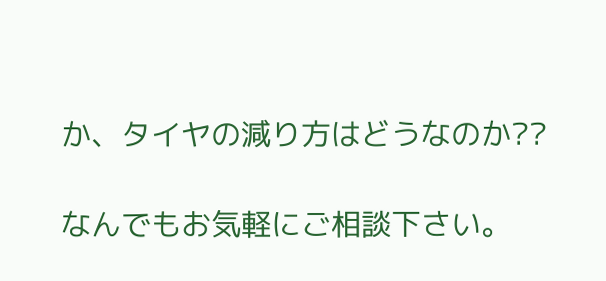か、タイヤの減り方はどうなのか??

なんでもお気軽にご相談下さい。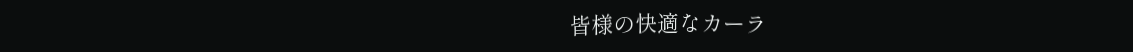皆様の快適なカーラ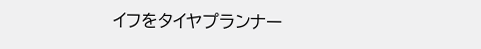イフをタイヤプランナー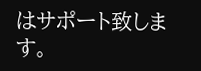はサポート致します。